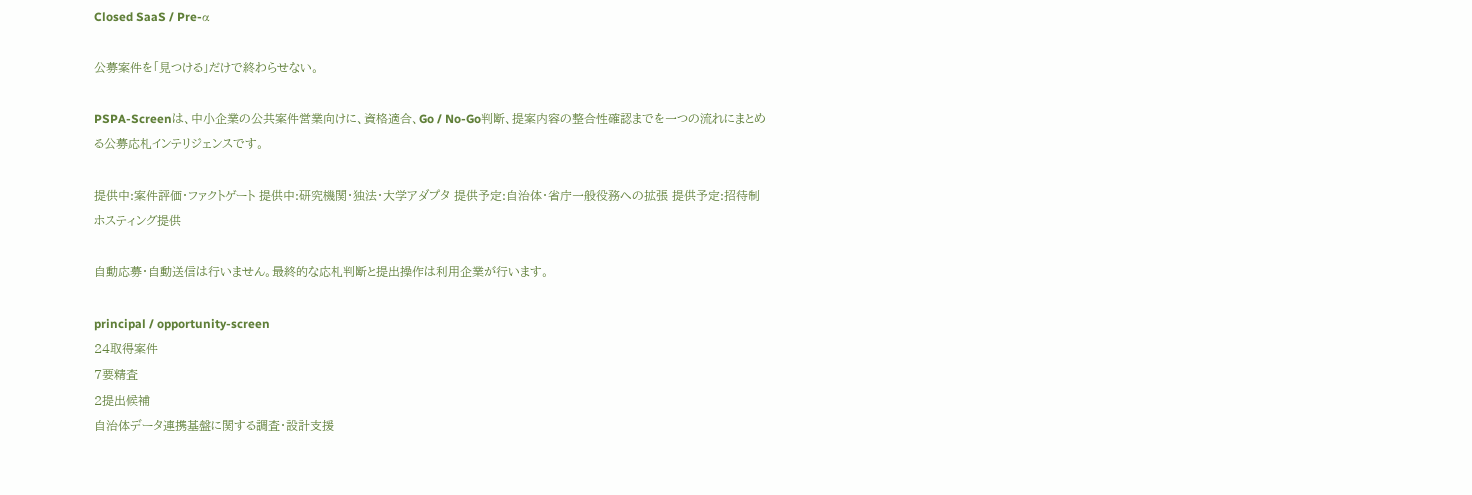Closed SaaS / Pre-α

公募案件を「見つける」だけで終わらせない。

PSPA-Screenは、中小企業の公共案件営業向けに、資格適合、Go / No-Go判断、提案内容の整合性確認までを一つの流れにまとめる公募応札インテリジェンスです。

提供中:案件評価・ファクトゲート 提供中:研究機関・独法・大学アダプタ 提供予定:自治体・省庁一般役務への拡張 提供予定:招待制ホスティング提供

自動応募・自動送信は行いません。最終的な応札判断と提出操作は利用企業が行います。

principal / opportunity-screen
24取得案件
7要精査
2提出候補
自治体データ連携基盤に関する調査・設計支援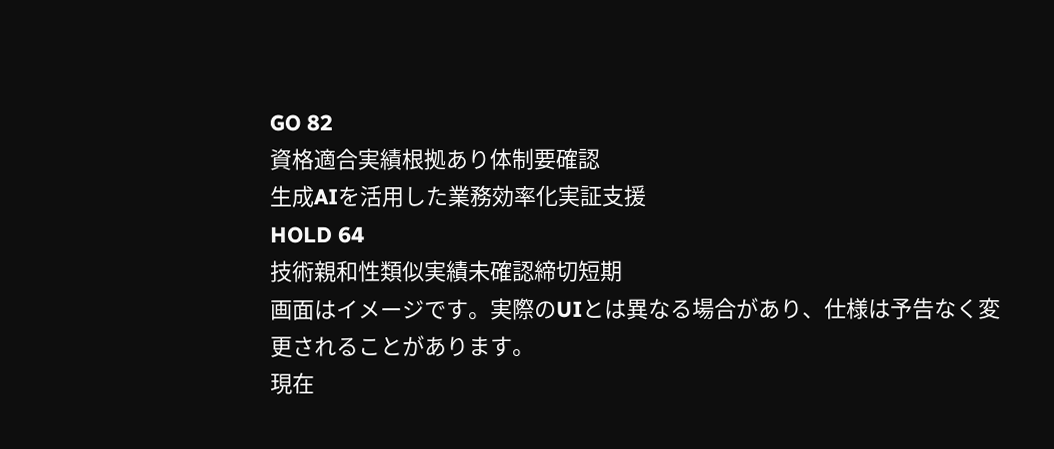GO 82
資格適合実績根拠あり体制要確認
生成AIを活用した業務効率化実証支援
HOLD 64
技術親和性類似実績未確認締切短期
画面はイメージです。実際のUIとは異なる場合があり、仕様は予告なく変更されることがあります。
現在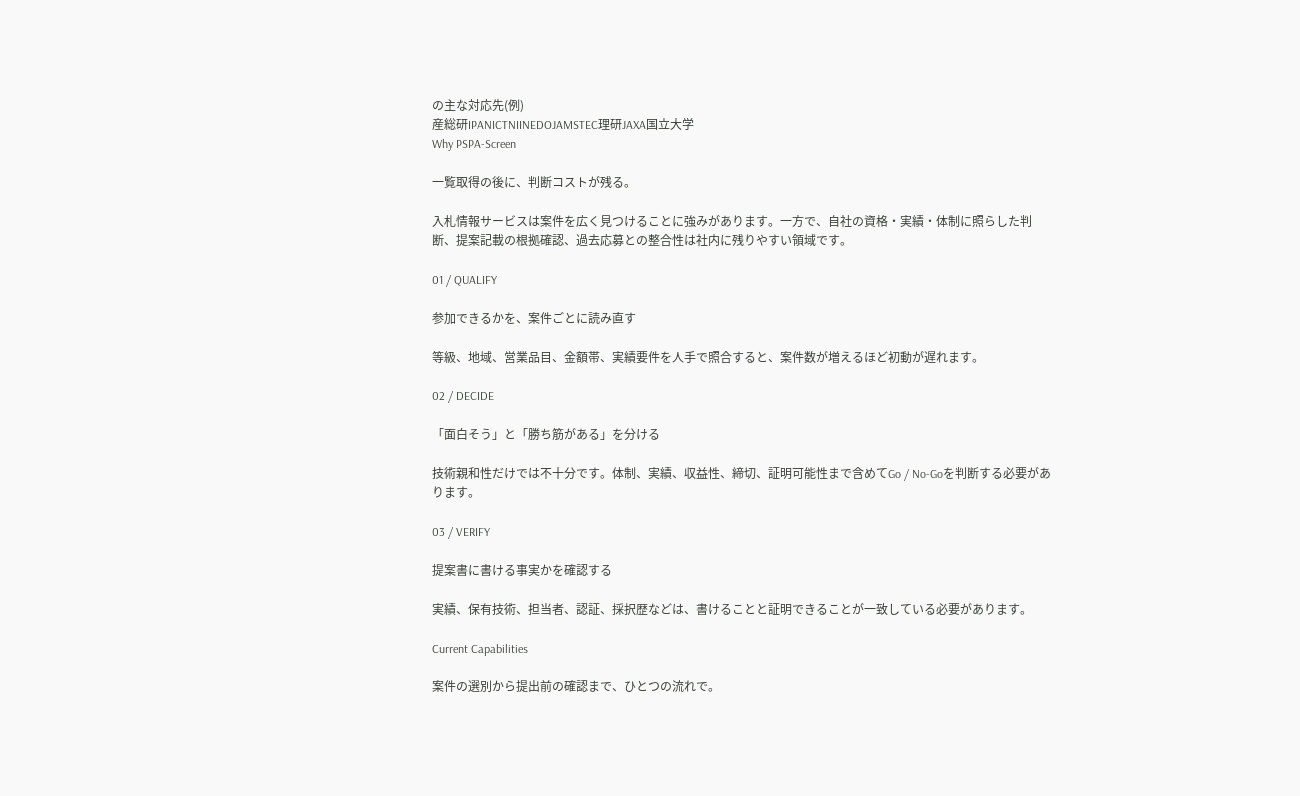の主な対応先(例)
産総研IPANICTNIINEDOJAMSTEC理研JAXA国立大学
Why PSPA-Screen

一覧取得の後に、判断コストが残る。

入札情報サービスは案件を広く見つけることに強みがあります。一方で、自社の資格・実績・体制に照らした判断、提案記載の根拠確認、過去応募との整合性は社内に残りやすい領域です。

01 / QUALIFY

参加できるかを、案件ごとに読み直す

等級、地域、営業品目、金額帯、実績要件を人手で照合すると、案件数が増えるほど初動が遅れます。

02 / DECIDE

「面白そう」と「勝ち筋がある」を分ける

技術親和性だけでは不十分です。体制、実績、収益性、締切、証明可能性まで含めてGo / No-Goを判断する必要があります。

03 / VERIFY

提案書に書ける事実かを確認する

実績、保有技術、担当者、認証、採択歴などは、書けることと証明できることが一致している必要があります。

Current Capabilities

案件の選別から提出前の確認まで、ひとつの流れで。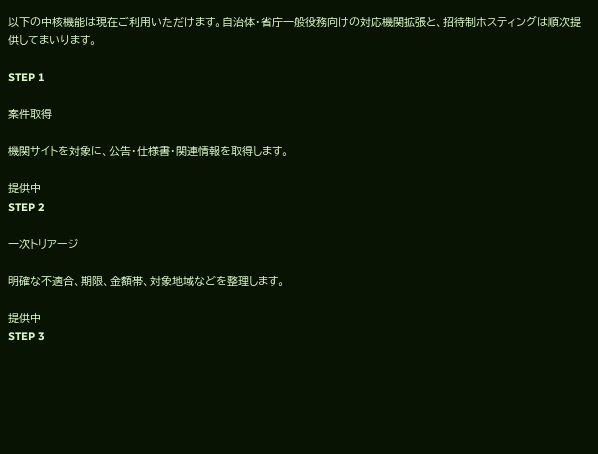以下の中核機能は現在ご利用いただけます。自治体・省庁一般役務向けの対応機関拡張と、招待制ホスティングは順次提供してまいります。

STEP 1

案件取得

機関サイトを対象に、公告・仕様書・関連情報を取得します。

提供中
STEP 2

一次トリアージ

明確な不適合、期限、金額帯、対象地域などを整理します。

提供中
STEP 3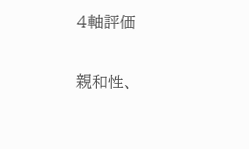4軸評価

親和性、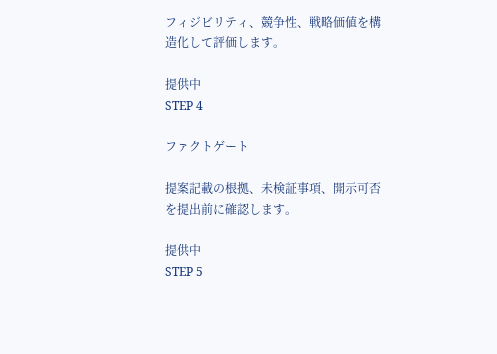フィジビリティ、競争性、戦略価値を構造化して評価します。

提供中
STEP 4

ファクトゲート

提案記載の根拠、未検証事項、開示可否を提出前に確認します。

提供中
STEP 5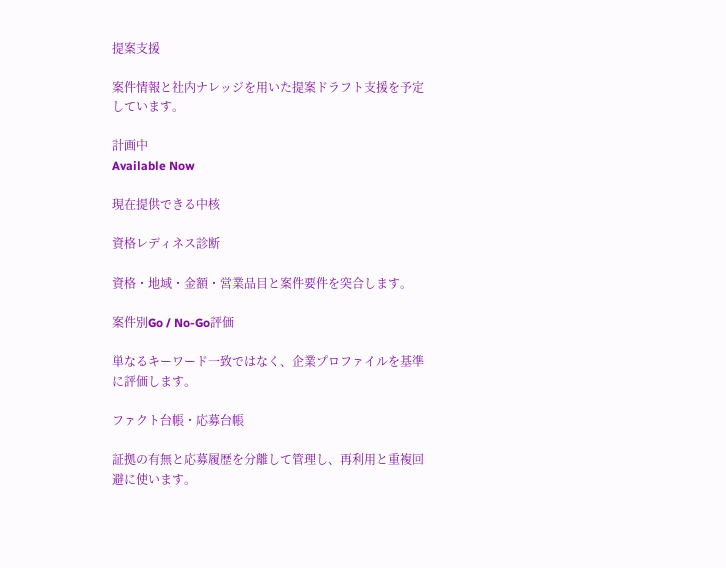提案支援

案件情報と社内ナレッジを用いた提案ドラフト支援を予定しています。

計画中
Available Now

現在提供できる中核

資格レディネス診断

資格・地域・金額・営業品目と案件要件を突合します。

案件別Go / No-Go評価

単なるキーワード一致ではなく、企業プロファイルを基準に評価します。

ファクト台帳・応募台帳

証拠の有無と応募履歴を分離して管理し、再利用と重複回避に使います。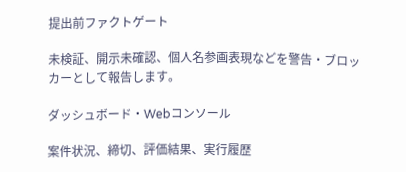提出前ファクトゲート

未検証、開示未確認、個人名参画表現などを警告・ブロッカーとして報告します。

ダッシュボード・Webコンソール

案件状況、締切、評価結果、実行履歴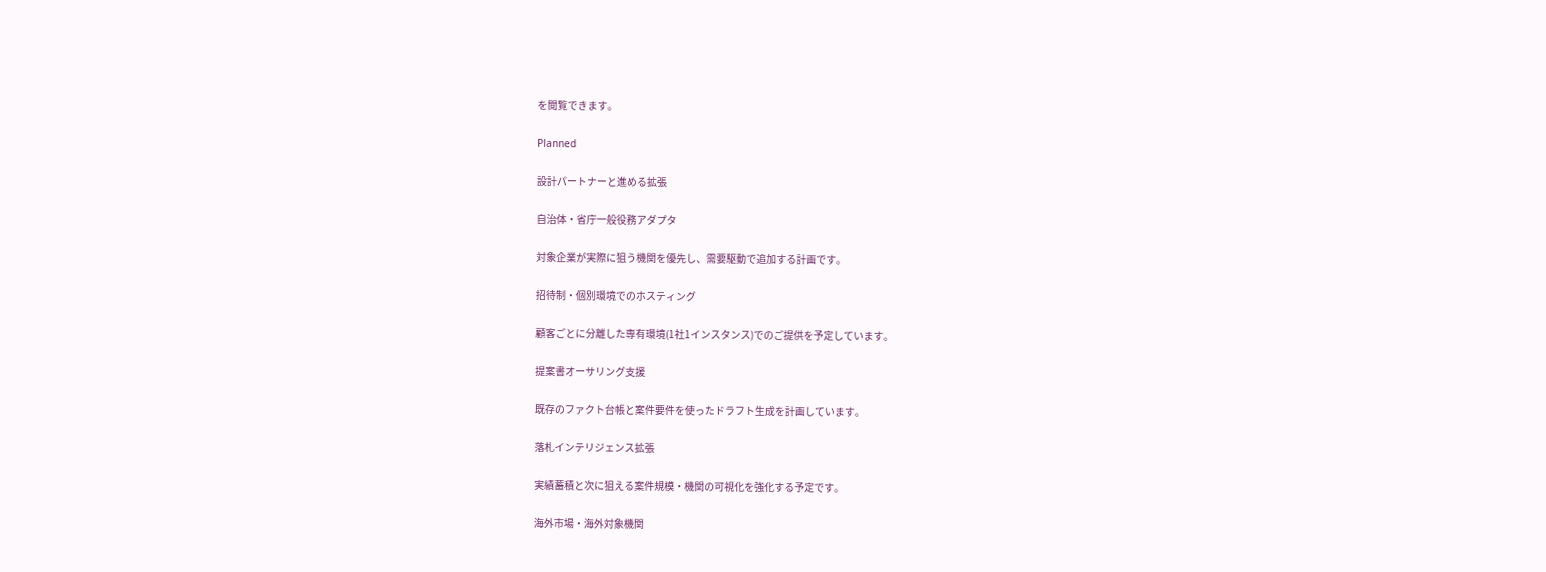を閲覧できます。

Planned

設計パートナーと進める拡張

自治体・省庁一般役務アダプタ

対象企業が実際に狙う機関を優先し、需要駆動で追加する計画です。

招待制・個別環境でのホスティング

顧客ごとに分離した専有環境(1社1インスタンス)でのご提供を予定しています。

提案書オーサリング支援

既存のファクト台帳と案件要件を使ったドラフト生成を計画しています。

落札インテリジェンス拡張

実績蓄積と次に狙える案件規模・機関の可視化を強化する予定です。

海外市場・海外対象機関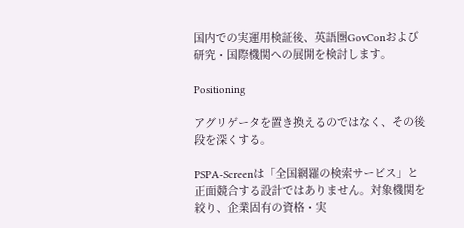国内での実運用検証後、英語圏GovConおよび研究・国際機関への展開を検討します。

Positioning

アグリゲータを置き換えるのではなく、その後段を深くする。

PSPA-Screenは「全国網羅の検索サービス」と正面競合する設計ではありません。対象機関を絞り、企業固有の資格・実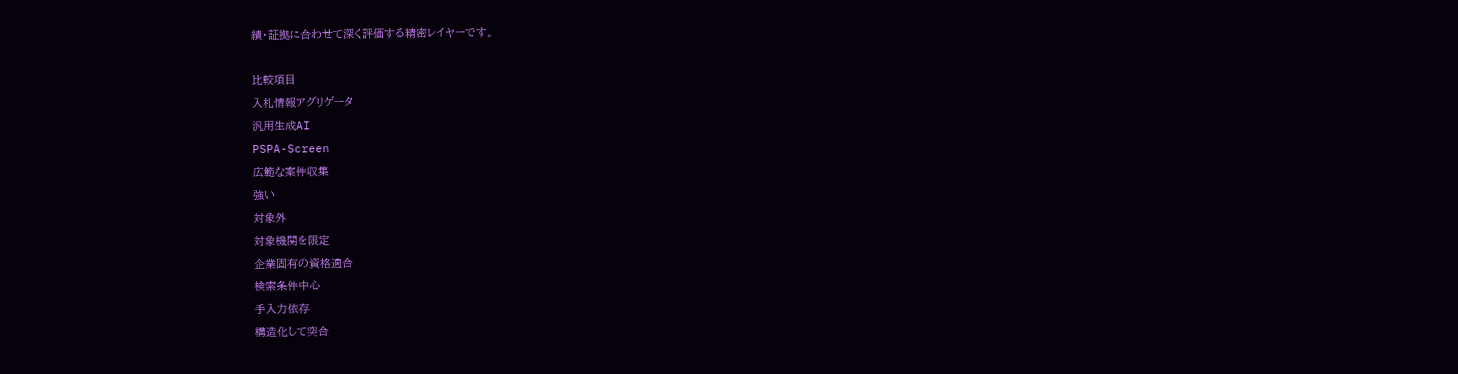績・証拠に合わせて深く評価する精密レイヤーです。

比較項目
入札情報アグリゲータ
汎用生成AI
PSPA-Screen
広範な案件収集
強い
対象外
対象機関を限定
企業固有の資格適合
検索条件中心
手入力依存
構造化して突合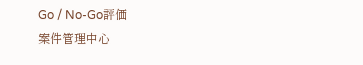Go / No-Go評価
案件管理中心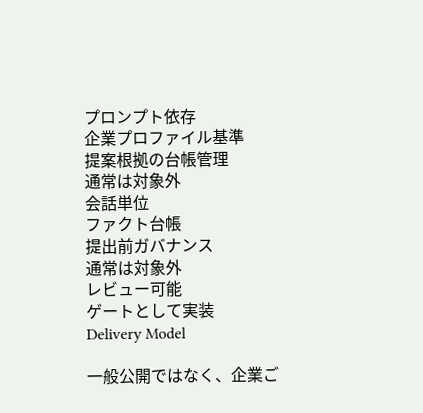プロンプト依存
企業プロファイル基準
提案根拠の台帳管理
通常は対象外
会話単位
ファクト台帳
提出前ガバナンス
通常は対象外
レビュー可能
ゲートとして実装
Delivery Model

一般公開ではなく、企業ご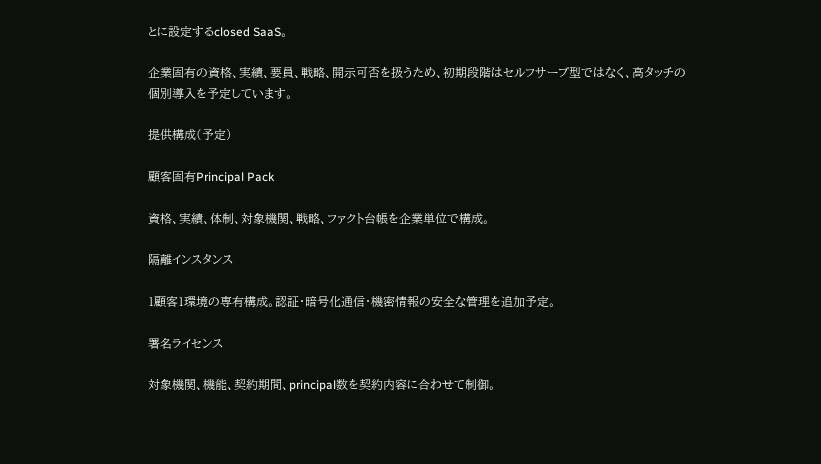とに設定するclosed SaaS。

企業固有の資格、実績、要員、戦略、開示可否を扱うため、初期段階はセルフサーブ型ではなく、高タッチの個別導入を予定しています。

提供構成(予定)

顧客固有Principal Pack

資格、実績、体制、対象機関、戦略、ファクト台帳を企業単位で構成。

隔離インスタンス

1顧客1環境の専有構成。認証・暗号化通信・機密情報の安全な管理を追加予定。

署名ライセンス

対象機関、機能、契約期間、principal数を契約内容に合わせて制御。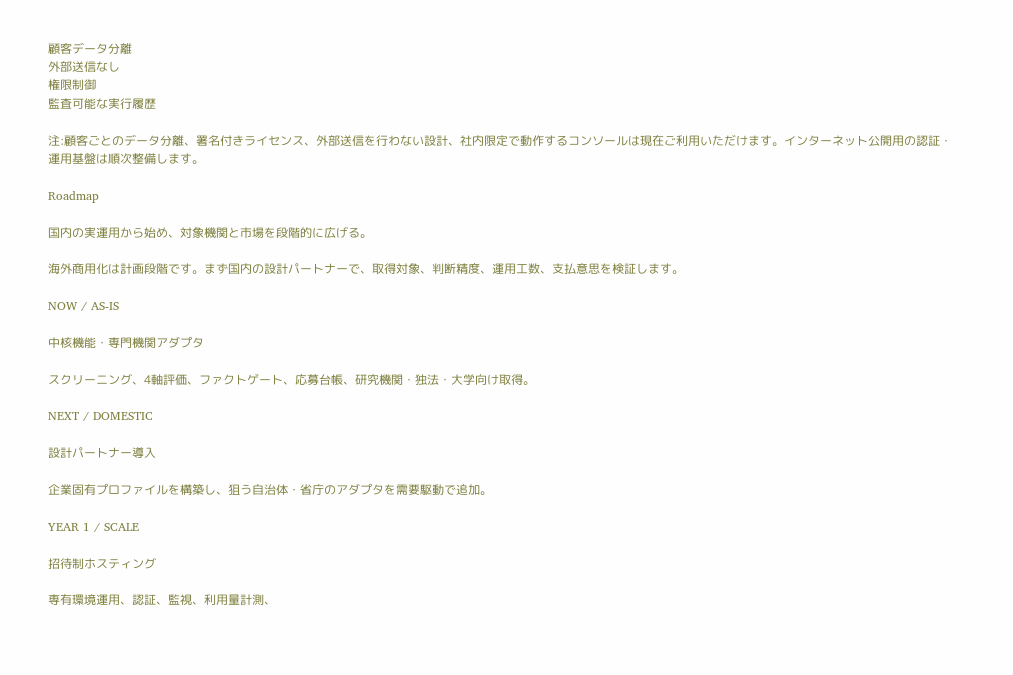顧客データ分離
外部送信なし
権限制御
監査可能な実行履歴

注:顧客ごとのデータ分離、署名付きライセンス、外部送信を行わない設計、社内限定で動作するコンソールは現在ご利用いただけます。インターネット公開用の認証・運用基盤は順次整備します。

Roadmap

国内の実運用から始め、対象機関と市場を段階的に広げる。

海外商用化は計画段階です。まず国内の設計パートナーで、取得対象、判断精度、運用工数、支払意思を検証します。

NOW / AS-IS

中核機能・専門機関アダプタ

スクリーニング、4軸評価、ファクトゲート、応募台帳、研究機関・独法・大学向け取得。

NEXT / DOMESTIC

設計パートナー導入

企業固有プロファイルを構築し、狙う自治体・省庁のアダプタを需要駆動で追加。

YEAR 1 / SCALE

招待制ホスティング

専有環境運用、認証、監視、利用量計測、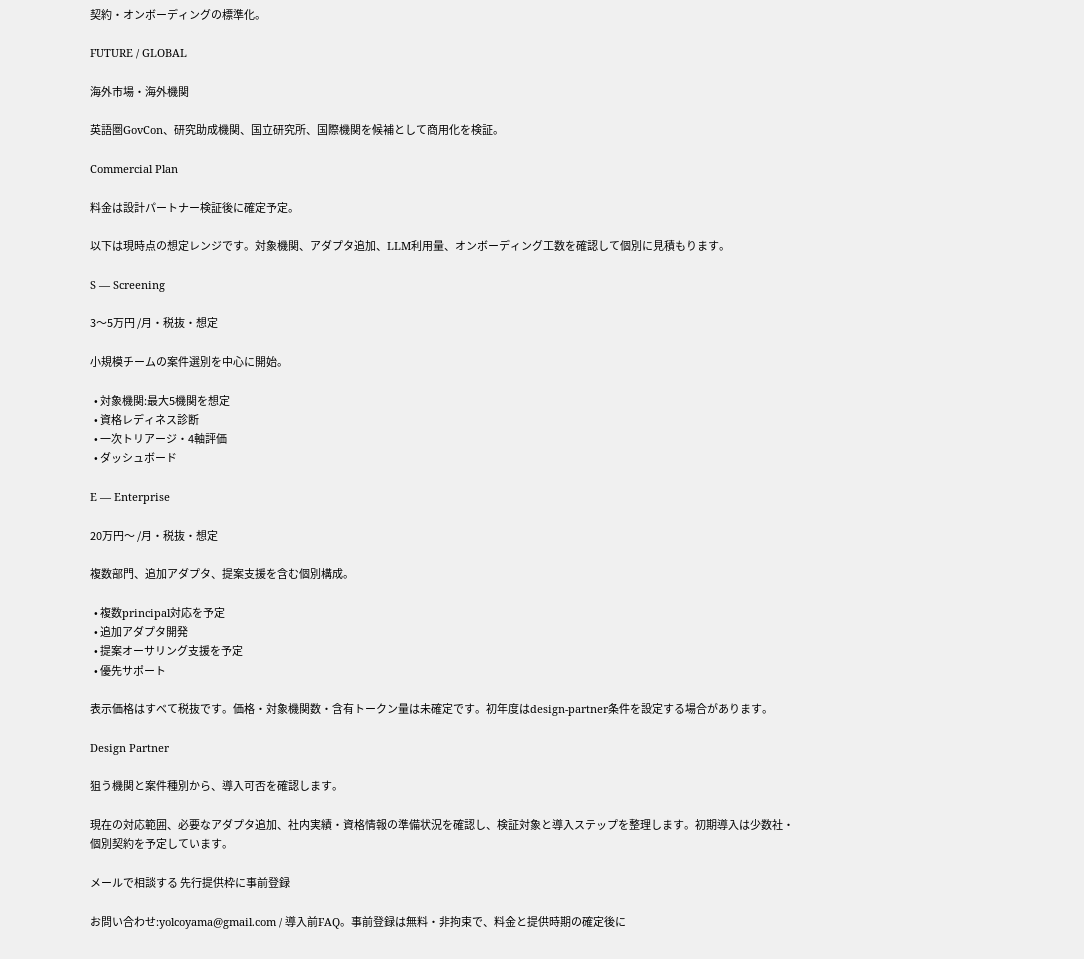契約・オンボーディングの標準化。

FUTURE / GLOBAL

海外市場・海外機関

英語圏GovCon、研究助成機関、国立研究所、国際機関を候補として商用化を検証。

Commercial Plan

料金は設計パートナー検証後に確定予定。

以下は現時点の想定レンジです。対象機関、アダプタ追加、LLM利用量、オンボーディング工数を確認して個別に見積もります。

S — Screening

3〜5万円 /月・税抜・想定

小規模チームの案件選別を中心に開始。

  • 対象機関:最大5機関を想定
  • 資格レディネス診断
  • 一次トリアージ・4軸評価
  • ダッシュボード

E — Enterprise

20万円〜 /月・税抜・想定

複数部門、追加アダプタ、提案支援を含む個別構成。

  • 複数principal対応を予定
  • 追加アダプタ開発
  • 提案オーサリング支援を予定
  • 優先サポート

表示価格はすべて税抜です。価格・対象機関数・含有トークン量は未確定です。初年度はdesign-partner条件を設定する場合があります。

Design Partner

狙う機関と案件種別から、導入可否を確認します。

現在の対応範囲、必要なアダプタ追加、社内実績・資格情報の準備状況を確認し、検証対象と導入ステップを整理します。初期導入は少数社・個別契約を予定しています。

メールで相談する 先行提供枠に事前登録

お問い合わせ:yolcoyama@gmail.com / 導入前FAQ。事前登録は無料・非拘束で、料金と提供時期の確定後に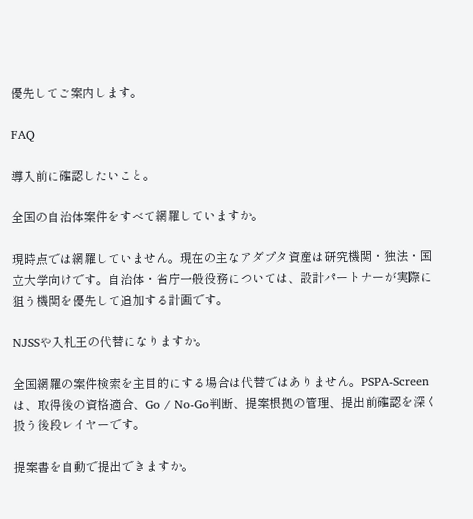優先してご案内します。

FAQ

導入前に確認したいこと。

全国の自治体案件をすべて網羅していますか。

現時点では網羅していません。現在の主なアダプタ資産は研究機関・独法・国立大学向けです。自治体・省庁一般役務については、設計パートナーが実際に狙う機関を優先して追加する計画です。

NJSSや入札王の代替になりますか。

全国網羅の案件検索を主目的にする場合は代替ではありません。PSPA-Screenは、取得後の資格適合、Go / No-Go判断、提案根拠の管理、提出前確認を深く扱う後段レイヤーです。

提案書を自動で提出できますか。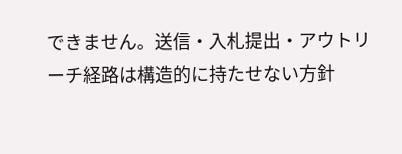できません。送信・入札提出・アウトリーチ経路は構造的に持たせない方針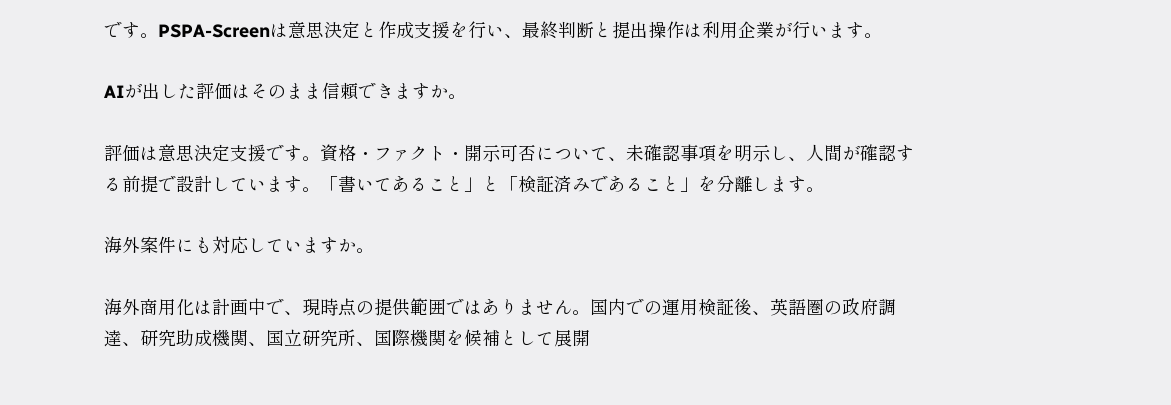です。PSPA-Screenは意思決定と作成支援を行い、最終判断と提出操作は利用企業が行います。

AIが出した評価はそのまま信頼できますか。

評価は意思決定支援です。資格・ファクト・開示可否について、未確認事項を明示し、人間が確認する前提で設計しています。「書いてあること」と「検証済みであること」を分離します。

海外案件にも対応していますか。

海外商用化は計画中で、現時点の提供範囲ではありません。国内での運用検証後、英語圏の政府調達、研究助成機関、国立研究所、国際機関を候補として展開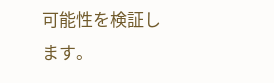可能性を検証します。